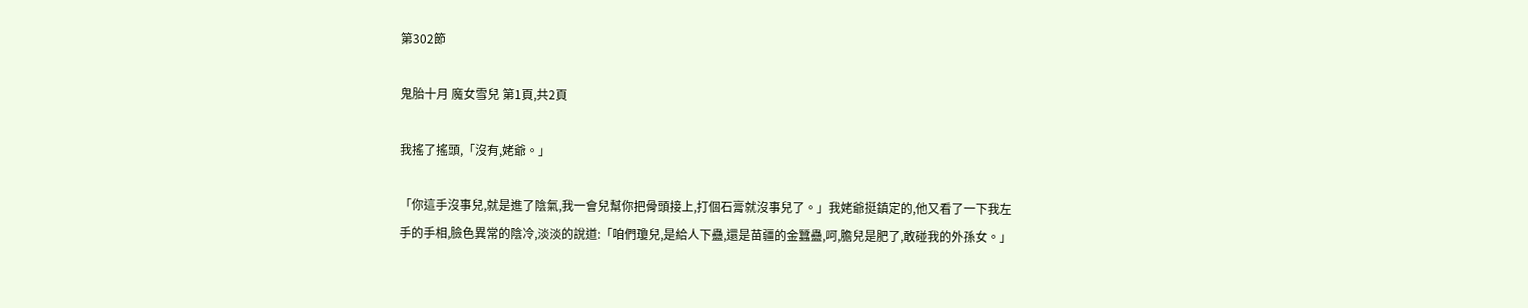第302節

鬼胎十月 魔女雪兒 第1頁,共2頁

我搖了搖頭,「沒有,姥爺。」

「你這手沒事兒,就是進了陰氣,我一會兒幫你把骨頭接上,打個石膏就沒事兒了。」我姥爺挺鎮定的,他又看了一下我左手的手相,臉色異常的陰冷,淡淡的說道:「咱們瓊兒,是給人下蠱,還是苗疆的金蠶蠱,呵,膽兒是肥了,敢碰我的外孫女。」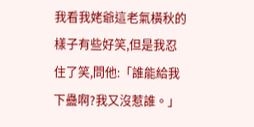我看我姥爺這老氣橫秋的樣子有些好笑,但是我忍住了笑,問他:「誰能給我下蠱啊?我又沒惹誰。」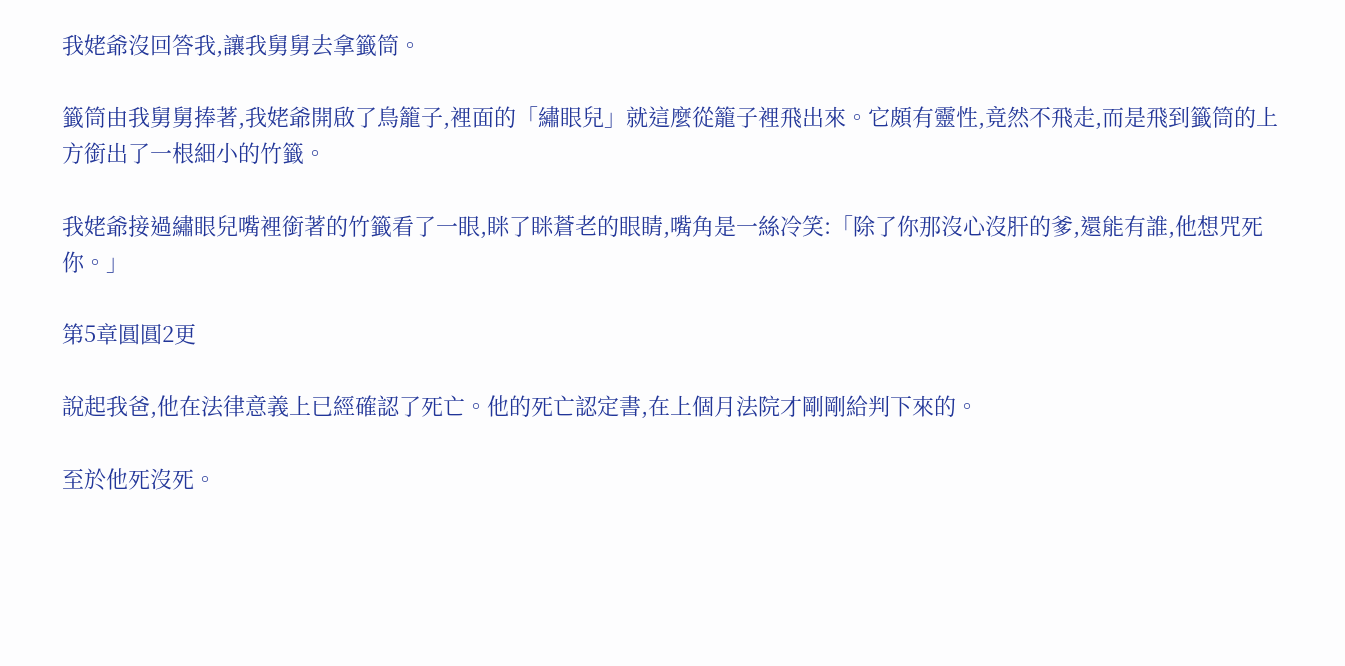我姥爺沒回答我,讓我舅舅去拿籤筒。

籤筒由我舅舅捧著,我姥爺開啟了鳥籠子,裡面的「繡眼兒」就這麼從籠子裡飛出來。它頗有靈性,竟然不飛走,而是飛到籤筒的上方銜出了一根細小的竹籤。

我姥爺接過繡眼兒嘴裡銜著的竹籤看了一眼,眯了眯蒼老的眼睛,嘴角是一絲冷笑:「除了你那沒心沒肝的爹,還能有誰,他想咒死你。」

第5章圓圓2更

說起我爸,他在法律意義上已經確認了死亡。他的死亡認定書,在上個月法院才剛剛給判下來的。

至於他死沒死。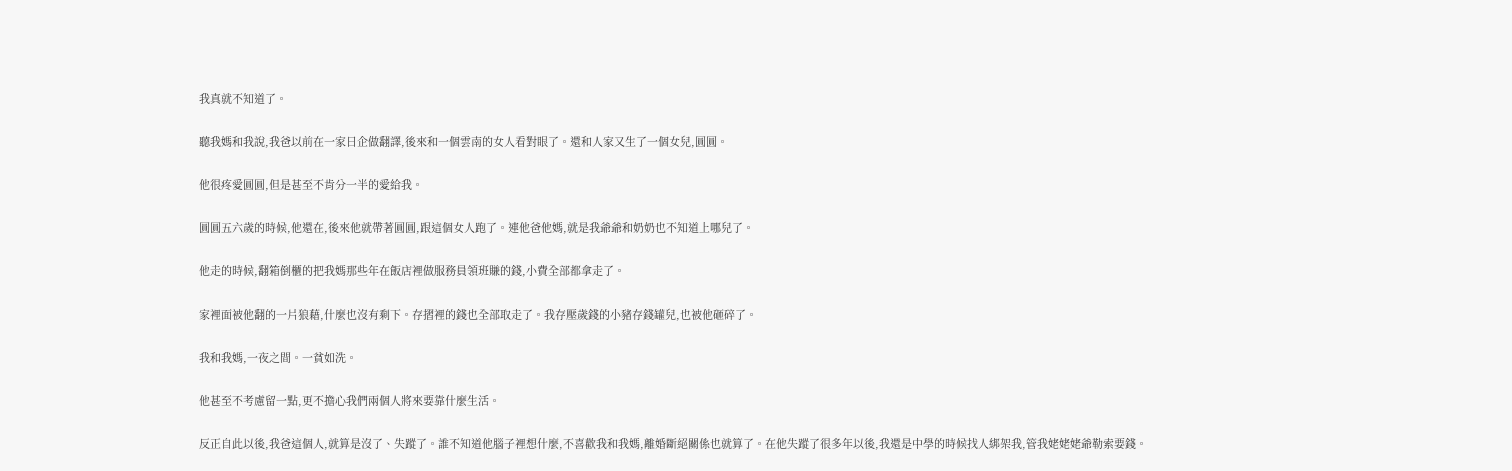我真就不知道了。

聽我媽和我說,我爸以前在一家日企做翻譯,後來和一個雲南的女人看對眼了。還和人家又生了一個女兒,圓圓。

他很疼愛圓圓,但是甚至不肯分一半的愛給我。

圓圓五六歲的時候,他還在,後來他就帶著圓圓,跟這個女人跑了。連他爸他媽,就是我爺爺和奶奶也不知道上哪兒了。

他走的時候,翻箱倒櫃的把我媽那些年在飯店裡做服務員領班賺的錢,小費全部都拿走了。

家裡面被他翻的一片狼藉,什麼也沒有剩下。存摺裡的錢也全部取走了。我存壓歲錢的小豬存錢罐兒,也被他砸碎了。

我和我媽,一夜之間。一貧如洗。

他甚至不考慮留一點,更不擔心我們兩個人將來要靠什麼生活。

反正自此以後,我爸這個人,就算是沒了、失蹤了。誰不知道他腦子裡想什麼,不喜歡我和我媽,離婚斷絕關係也就算了。在他失蹤了很多年以後,我還是中學的時候找人綁架我,管我姥姥姥爺勒索要錢。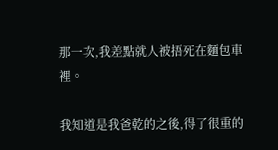那一次,我差點就人被捂死在麵包車裡。

我知道是我爸乾的之後,得了很重的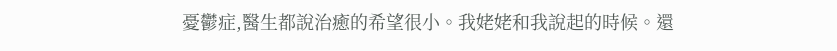憂鬱症,醫生都說治癒的希望很小。我姥姥和我說起的時候。還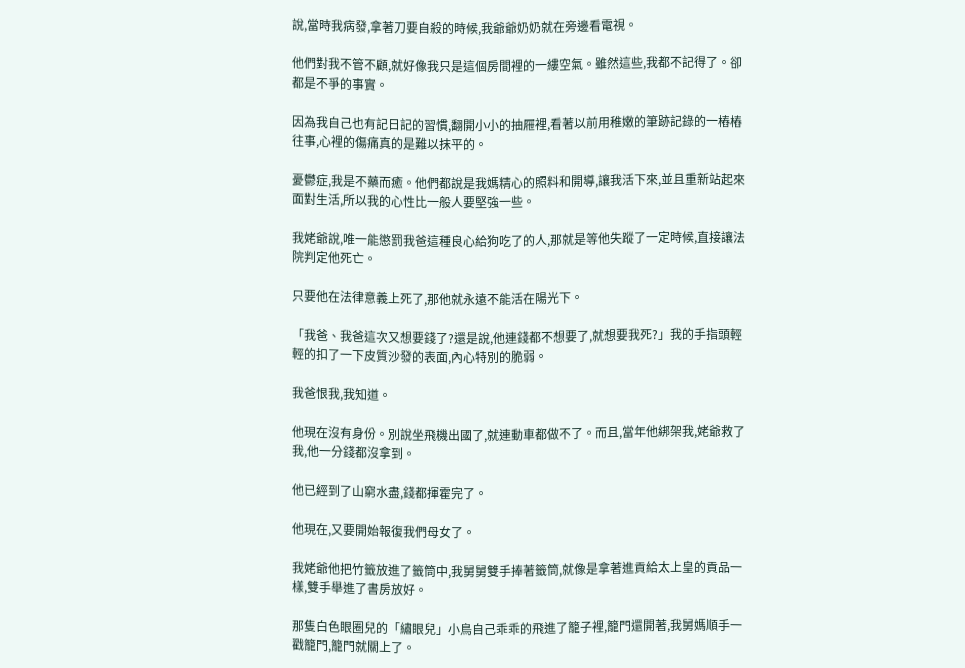說,當時我病發,拿著刀要自殺的時候,我爺爺奶奶就在旁邊看電視。

他們對我不管不顧,就好像我只是這個房間裡的一縷空氣。雖然這些,我都不記得了。卻都是不爭的事實。

因為我自己也有記日記的習慣,翻開小小的抽屜裡,看著以前用稚嫩的筆跡記錄的一樁樁往事,心裡的傷痛真的是難以抹平的。

憂鬱症,我是不藥而癒。他們都說是我媽精心的照料和開導,讓我活下來,並且重新站起來面對生活,所以我的心性比一般人要堅強一些。

我姥爺說,唯一能懲罰我爸這種良心給狗吃了的人,那就是等他失蹤了一定時候,直接讓法院判定他死亡。

只要他在法律意義上死了,那他就永遠不能活在陽光下。

「我爸、我爸這次又想要錢了?還是說,他連錢都不想要了,就想要我死?」我的手指頭輕輕的扣了一下皮質沙發的表面,內心特別的脆弱。

我爸恨我,我知道。

他現在沒有身份。別說坐飛機出國了,就連動車都做不了。而且,當年他綁架我,姥爺救了我,他一分錢都沒拿到。

他已經到了山窮水盡,錢都揮霍完了。

他現在,又要開始報復我們母女了。

我姥爺他把竹籤放進了籤筒中,我舅舅雙手捧著籤筒,就像是拿著進貢給太上皇的貢品一樣,雙手舉進了書房放好。

那隻白色眼圈兒的「繡眼兒」小鳥自己乖乖的飛進了籠子裡,籠門還開著,我舅媽順手一戳籠門,籠門就關上了。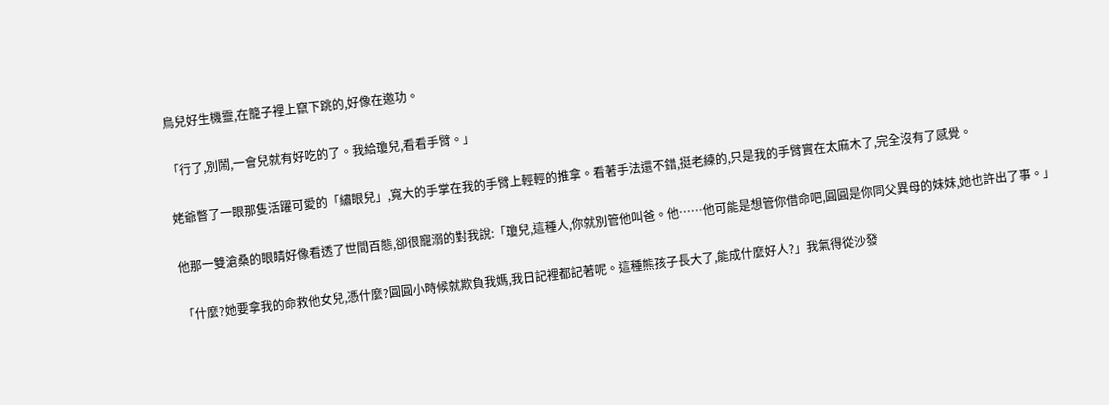鳥兒好生機靈,在籠子裡上竄下跳的,好像在邀功。

「行了,別鬧,一會兒就有好吃的了。我給瓊兒,看看手臂。」

姥爺瞥了一眼那隻活躍可愛的「繡眼兒」,寬大的手掌在我的手臂上輕輕的推拿。看著手法還不錯,挺老練的,只是我的手臂實在太麻木了,完全沒有了感覺。

他那一雙滄桑的眼睛好像看透了世間百態,卻很寵溺的對我說:「瓊兒,這種人,你就別管他叫爸。他……他可能是想管你借命吧,圓圓是你同父異母的妹妹,她也許出了事。」

「什麼?她要拿我的命救他女兒,憑什麼?圓圓小時候就欺負我媽,我日記裡都記著呢。這種熊孩子長大了,能成什麼好人?」我氣得從沙發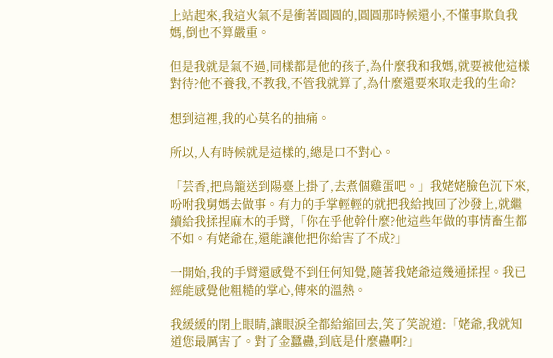上站起來,我這火氣不是衝著圓圓的,圓圓那時候還小,不懂事欺負我媽,倒也不算嚴重。

但是我就是氣不過,同樣都是他的孩子,為什麼我和我媽,就要被他這樣對待?他不養我,不教我,不管我就算了,為什麼還要來取走我的生命?

想到這裡,我的心莫名的抽痛。

所以,人有時候就是這樣的,總是口不對心。

「芸香,把鳥籠送到陽臺上掛了,去煮個雞蛋吧。」我姥姥臉色沉下來,吩咐我舅媽去做事。有力的手掌輕輕的就把我給拽回了沙發上,就繼續給我揉捏麻木的手臂,「你在乎他幹什麼?他這些年做的事情畜生都不如。有姥爺在,還能讓他把你給害了不成?」

一開始,我的手臂還感覺不到任何知覺,隨著我姥爺這幾通揉捏。我已經能感覺他粗糙的掌心,傳來的溫熱。

我緩緩的閉上眼睛,讓眼淚全都給縮回去,笑了笑說道:「姥爺,我就知道您最厲害了。對了金蠶蠱,到底是什麼蠱啊?」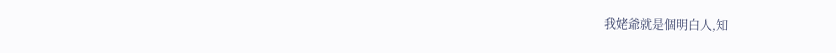我姥爺就是個明白人,知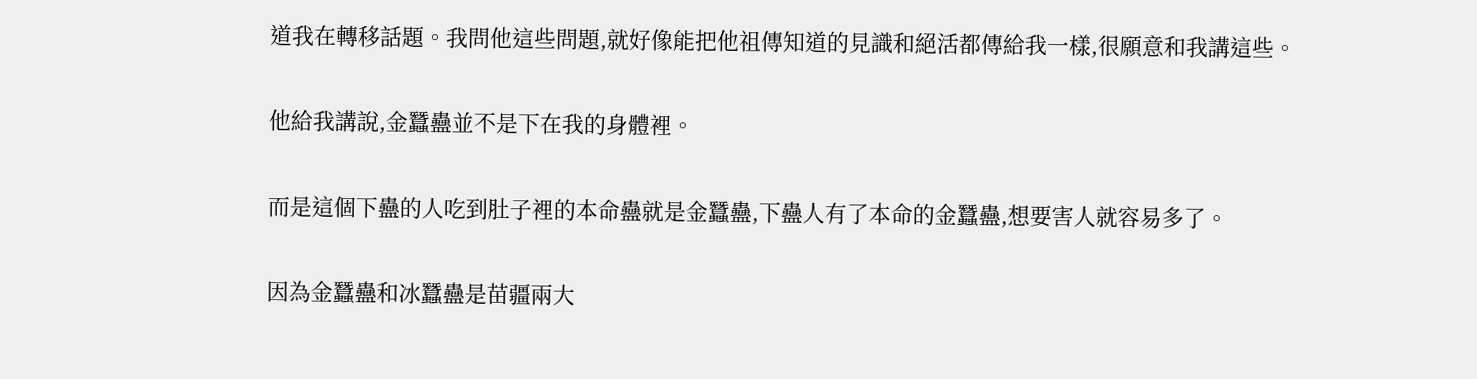道我在轉移話題。我問他這些問題,就好像能把他祖傳知道的見識和絕活都傳給我一樣,很願意和我講這些。

他給我講說,金蠶蠱並不是下在我的身體裡。

而是這個下蠱的人吃到肚子裡的本命蠱就是金蠶蠱,下蠱人有了本命的金蠶蠱,想要害人就容易多了。

因為金蠶蠱和冰蠶蠱是苗疆兩大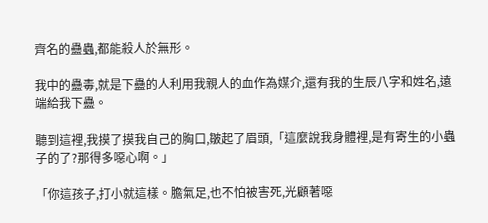齊名的蠱蟲,都能殺人於無形。

我中的蠱毒,就是下蠱的人利用我親人的血作為媒介,還有我的生辰八字和姓名,遠端給我下蠱。

聽到這裡,我摸了摸我自己的胸口,皺起了眉頭,「這麼說我身體裡,是有寄生的小蟲子的了?那得多噁心啊。」

「你這孩子,打小就這樣。膽氣足,也不怕被害死,光顧著噁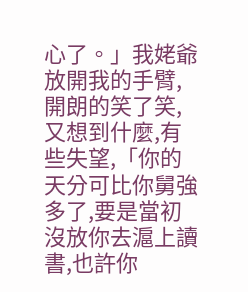心了。」我姥爺放開我的手臂,開朗的笑了笑,又想到什麼,有些失望,「你的天分可比你舅強多了,要是當初沒放你去滬上讀書,也許你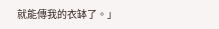就能傳我的衣缽了。」